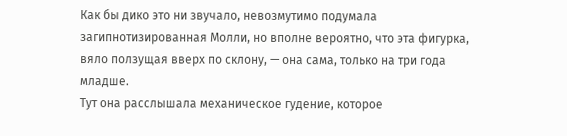Как бы дико это ни звучало, невозмутимо подумала загипнотизированная Молли, но вполне вероятно, что эта фигурка, вяло ползущая вверх по склону, — она сама, только на три года младше.
Тут она расслышала механическое гудение, которое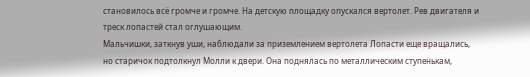становилось всё громче и громче. На детскую площадку опускался вертолет. Рев двигателя и треск лопастей стал оглушающим.
Мальчишки, заткнув уши, наблюдали за приземлением вертолета Лопасти еще вращались, но старичок подтолкнул Молли к двери. Она поднялась по металлическим ступенькам,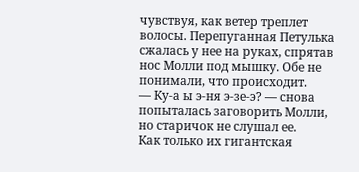чувствуя, как ветер треплет волосы. Перепуганная Петулька сжалась у нее на руках, спрятав нос Молли под мышку. Обе не понимали, что происходит.
— Ку-а ы э-ня э-зе-э? — снова попыталась заговорить Молли, но старичок не слушал ее.
Как только их гигантская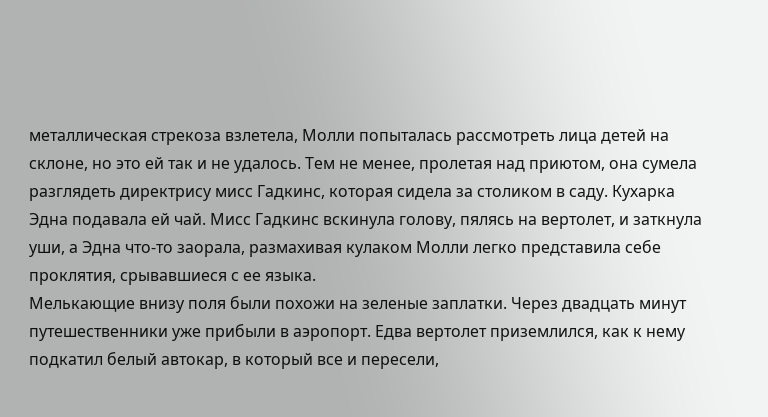металлическая стрекоза взлетела, Молли попыталась рассмотреть лица детей на склоне, но это ей так и не удалось. Тем не менее, пролетая над приютом, она сумела разглядеть директрису мисс Гадкинс, которая сидела за столиком в саду. Кухарка Эдна подавала ей чай. Мисс Гадкинс вскинула голову, пялясь на вертолет, и заткнула уши, а Эдна что-то заорала, размахивая кулаком Молли легко представила себе проклятия, срывавшиеся с ее языка.
Мелькающие внизу поля были похожи на зеленые заплатки. Через двадцать минут путешественники уже прибыли в аэропорт. Едва вертолет приземлился, как к нему подкатил белый автокар, в который все и пересели,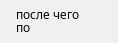после чего по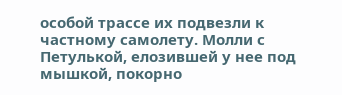особой трассе их подвезли к частному самолету. Молли с Петулькой, елозившей у нее под мышкой, покорно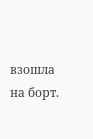взошла на борт.